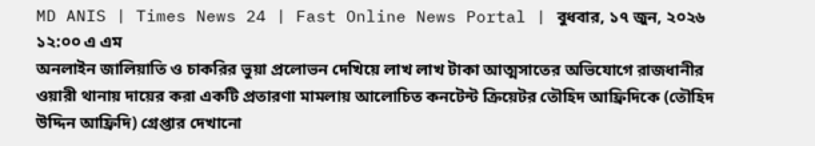MD ANIS | Times News 24 | Fast Online News Portal | বুধবার, ১৭ জুন, ২০২৬ ১২:০০ এ এম
অনলাইন জালিয়াতি ও চাকরির ভুয়া প্রলোভন দেখিয়ে লাখ লাখ টাকা আত্মসাতের অভিযোগে রাজধানীর ওয়ারী থানায় দায়ের করা একটি প্রতারণা মামলায় আলোচিত কনটেন্ট ক্রিয়েটর তৌহিদ আফ্রিদিকে (তৌহিদ উদ্দিন আফ্রিদি) গ্রেপ্তার দেখানো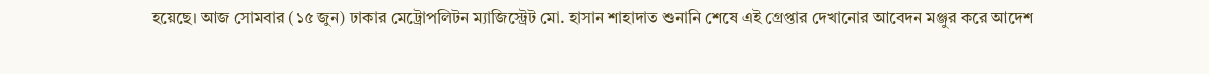হয়েছে। আজ সোমবার (১৫ জুন) ঢাকার মেট্রোপলিটন ম্যাজিস্ট্রেট মো. হাসান শাহাদাত শুনানি শেষে এই গ্রেপ্তার দেখানোর আবেদন মঞ্জুর করে আদেশ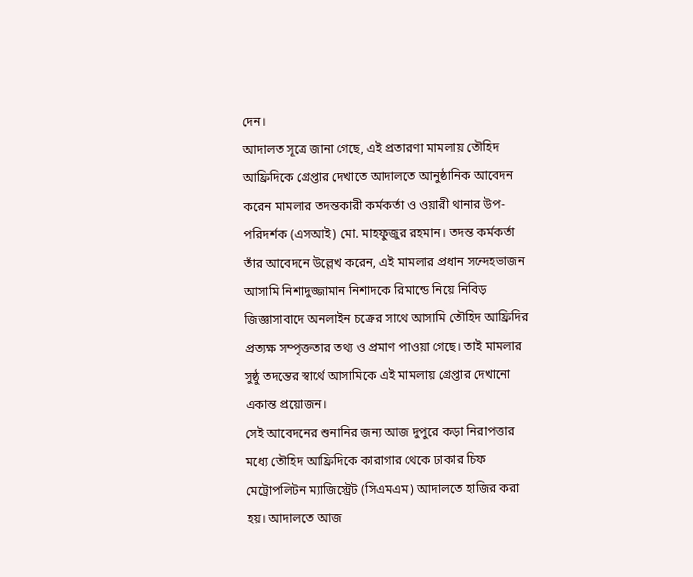দেন।
আদালত সূত্রে জানা গেছে, এই প্রতারণা মামলায় তৌহিদ আফ্রিদিকে গ্রেপ্তার দেখাতে আদালতে আনুষ্ঠানিক আবেদন করেন মামলার তদন্তকারী কর্মকর্তা ও ওয়ারী থানার উপ-পরিদর্শক (এসআই) মো. মাহফুজুর রহমান। তদন্ত কর্মকর্তা তাঁর আবেদনে উল্লেখ করেন, এই মামলার প্রধান সন্দেহভাজন আসামি নিশাদুজ্জামান নিশাদকে রিমান্ডে নিয়ে নিবিড় জিজ্ঞাসাবাদে অনলাইন চক্রের সাথে আসামি তৌহিদ আফ্রিদির প্রত্যক্ষ সম্পৃক্ততার তথ্য ও প্রমাণ পাওয়া গেছে। তাই মামলার সুষ্ঠু তদন্তের স্বার্থে আসামিকে এই মামলায় গ্রেপ্তার দেখানো একান্ত প্রয়োজন।
সেই আবেদনের শুনানির জন্য আজ দুপুরে কড়া নিরাপত্তার মধ্যে তৌহিদ আফ্রিদিকে কারাগার থেকে ঢাকার চিফ মেট্রোপলিটন ম্যাজিস্ট্রেট (সিএমএম) আদালতে হাজির করা হয়। আদালতে আজ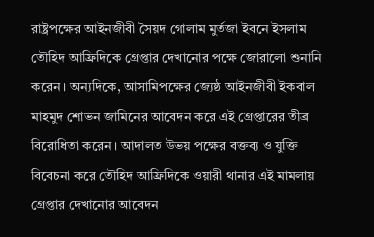রাষ্ট্রপক্ষের আইনজীবী সৈয়দ গোলাম মুর্তজা ইবনে ইসলাম তৌহিদ আফ্রিদিকে গ্রেপ্তার দেখানোর পক্ষে জোরালো শুনানি করেন। অন্যদিকে, আসামিপক্ষের জ্যেষ্ঠ আইনজীবী ইকবাল মাহমুদ শোভন জামিনের আবেদন করে এই গ্রেপ্তারের তীব্র বিরোধিতা করেন। আদালত উভয় পক্ষের বক্তব্য ও যুক্তি বিবেচনা করে তৌহিদ আফ্রিদিকে ওয়ারী থানার এই মামলায় গ্রেপ্তার দেখানোর আবেদন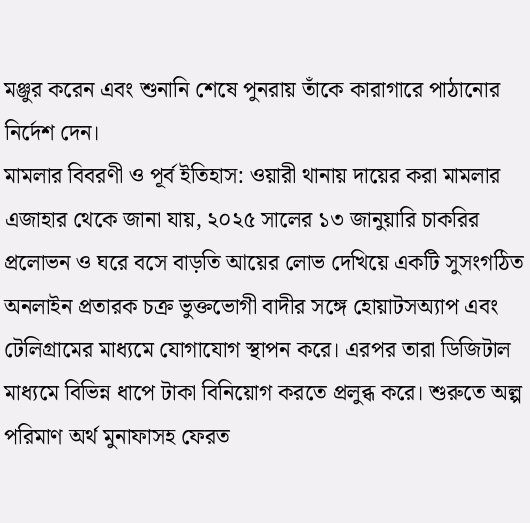মঞ্জুর করেন এবং শুনানি শেষে পুনরায় তাঁকে কারাগারে পাঠানোর নির্দেশ দেন।
মামলার বিবরণী ও পূর্ব ইতিহাস: ওয়ারী থানায় দায়ের করা মামলার এজাহার থেকে জানা যায়, ২০২৫ সালের ১৩ জানুয়ারি চাকরির প্রলোভন ও ঘরে বসে বাড়তি আয়ের লোভ দেখিয়ে একটি সুসংগঠিত অনলাইন প্রতারক চক্র ভুক্তভোগী বাদীর সঙ্গে হোয়াটসঅ্যাপ এবং টেলিগ্রামের মাধ্যমে যোগাযোগ স্থাপন করে। এরপর তারা ডিজিটাল মাধ্যমে বিভিন্ন ধাপে টাকা বিনিয়োগ করতে প্রলুব্ধ করে। শুরুতে অল্প পরিমাণ অর্থ মুনাফাসহ ফেরত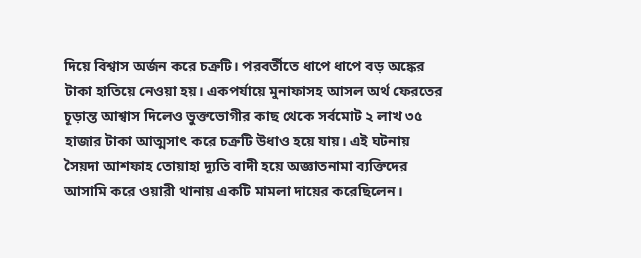দিয়ে বিশ্বাস অর্জন করে চক্রটি। পরবর্তীতে ধাপে ধাপে বড় অঙ্কের টাকা হাতিয়ে নেওয়া হয়। একপর্যায়ে মুনাফাসহ আসল অর্থ ফেরতের চূড়ান্ত আশ্বাস দিলেও ভুক্তভোগীর কাছ থেকে সর্বমোট ২ লাখ ৩৫ হাজার টাকা আত্মসাৎ করে চক্রটি উধাও হয়ে যায়। এই ঘটনায় সৈয়দা আশফাহ তোয়াহা দ্যূতি বাদী হয়ে অজ্ঞাতনামা ব্যক্তিদের আসামি করে ওয়ারী থানায় একটি মামলা দায়ের করেছিলেন।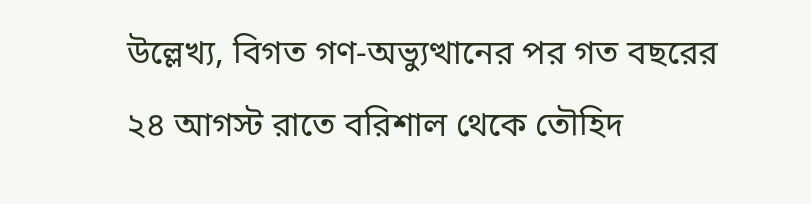উল্লেখ্য, বিগত গণ-অভ্যুত্থানের পর গত বছরের ২৪ আগস্ট রাতে বরিশাল থেকে তৌহিদ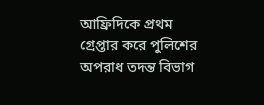আফ্রিদিকে প্রথম গ্রেপ্তার করে পুলিশের অপরাধ তদন্ত বিভাগ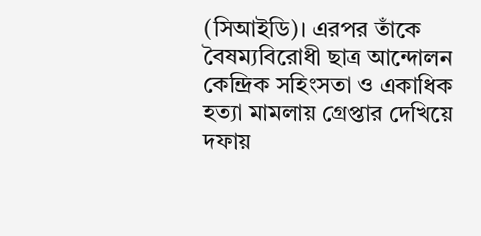(সিআইডি)। এরপর তাঁকে বৈষম্যবিরোধী ছাত্র আন্দোলন কেন্দ্রিক সহিংসতা ও একাধিক হত্যা মামলায় গ্রেপ্তার দেখিয়ে দফায়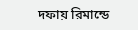দফায় রিমান্ডে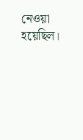নেওয়া হয়েছিল।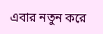এবার নতুন করে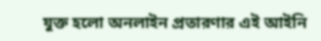যুক্ত হলো অনলাইন প্রতারণার এই আইনি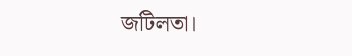জটিলতা।